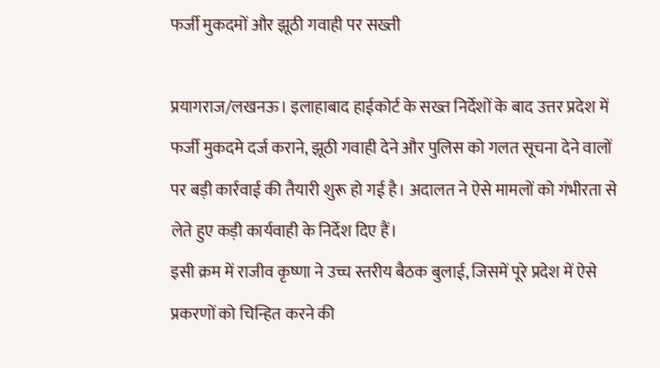फर्जी मुकदमों और झूठी गवाही पर सख्ती

प्रयागराज/लखनऊ। इलाहाबाद हाईकोर्ट के सख्त निर्देशों के बाद उत्तर प्रदेश में फर्जी मुकदमे दर्ज कराने, झूठी गवाही देने और पुलिस को गलत सूचना देने वालों पर बड़ी कार्रवाई की तैयारी शुरू हो गई है। अदालत ने ऐसे मामलों को गंभीरता से लेते हुए कड़ी कार्यवाही के निर्देश दिए हैं।
इसी क्रम में राजीव कृष्णा ने उच्च स्तरीय बैठक बुलाई, जिसमें पूरे प्रदेश में ऐसे प्रकरणों को चिन्हित करने की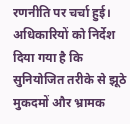रणनीति पर चर्चा हुई। अधिकारियों को निर्देश दिया गया है कि सुनियोजित तरीके से झूठे मुकदमों और भ्रामक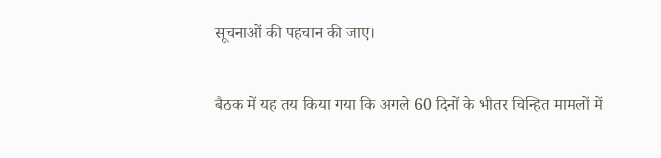सूचनाओं की पहचान की जाए।

बैठक में यह तय किया गया कि अगले 60 दिनों के भीतर चिन्हित मामलों में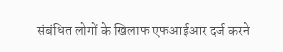संबंधित लोगों के खिलाफ एफआईआर दर्ज करने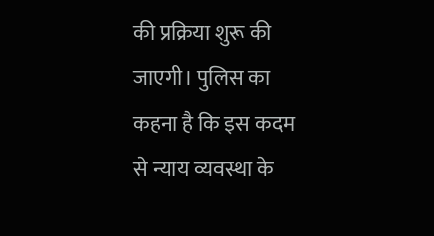की प्रक्रिया शुरू की जाएगी। पुलिस का कहना है कि इस कदम से न्याय व्यवस्था के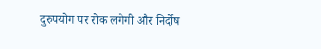दुरुपयोग पर रोक लगेगी और निर्दोष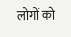लोगों को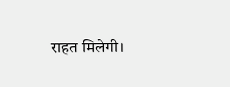राहत मिलेगी।